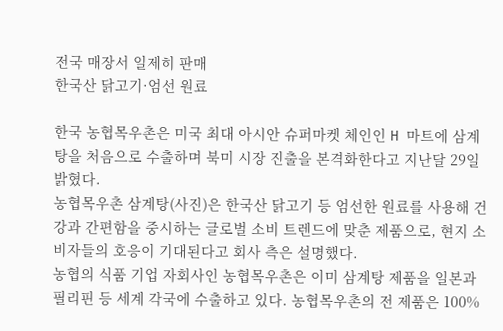전국 매장서 일제히 판매
한국산 닭고기·엄선 원료

한국 농협목우촌은 미국 최대 아시안 슈퍼마켓 체인인 H 마트에 삼계탕을 처음으로 수출하며 북미 시장 진출을 본격화한다고 지난달 29일 밝혔다.
농협목우촌 삼계탕(사진)은 한국산 닭고기 등 엄선한 원료를 사용해 건강과 간편함을 중시하는 글로벌 소비 트렌드에 맞춘 제품으로, 현지 소비자들의 호응이 기대된다고 회사 측은 설명했다.
농협의 식품 기업 자회사인 농협목우촌은 이미 삼계탕 제품을 일본과 필리핀 등 세계 각국에 수출하고 있다. 농협목우촌의 전 제품은 100%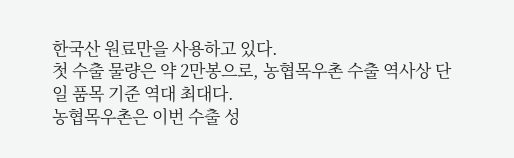한국산 원료만을 사용하고 있다.
첫 수출 물량은 약 2만봉으로, 농협목우촌 수출 역사상 단일 품목 기준 역대 최대다.
농협목우촌은 이번 수출 성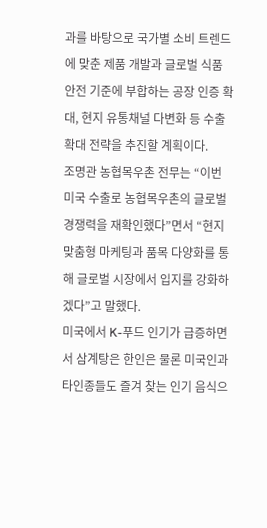과를 바탕으로 국가별 소비 트렌드에 맞춘 제품 개발과 글로벌 식품 안전 기준에 부합하는 공장 인증 확대, 현지 유통채널 다변화 등 수출 확대 전략을 추진할 계획이다.
조명관 농협목우촌 전무는 “이번 미국 수출로 농협목우촌의 글로벌 경쟁력을 재확인했다”면서 “현지 맞춤형 마케팅과 품목 다양화를 통해 글로벌 시장에서 입지를 강화하겠다”고 말했다.
미국에서 K-푸드 인기가 급증하면서 삼계탕은 한인은 물론 미국인과 타인종들도 즐겨 찾는 인기 음식으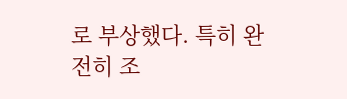로 부상했다. 특히 완전히 조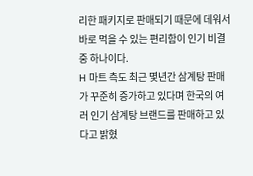리한 패키지로 판매되기 때문에 데워서 바로 먹을 수 있는 편리함이 인기 비결 중 하나이다.
H 마트 측도 최근 몇년간 삼계탕 판매가 꾸준히 증가하고 있다며 한국의 여러 인기 삼계탕 브랜드를 판매하고 있다고 밝혔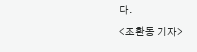다.
<조환동 기자>